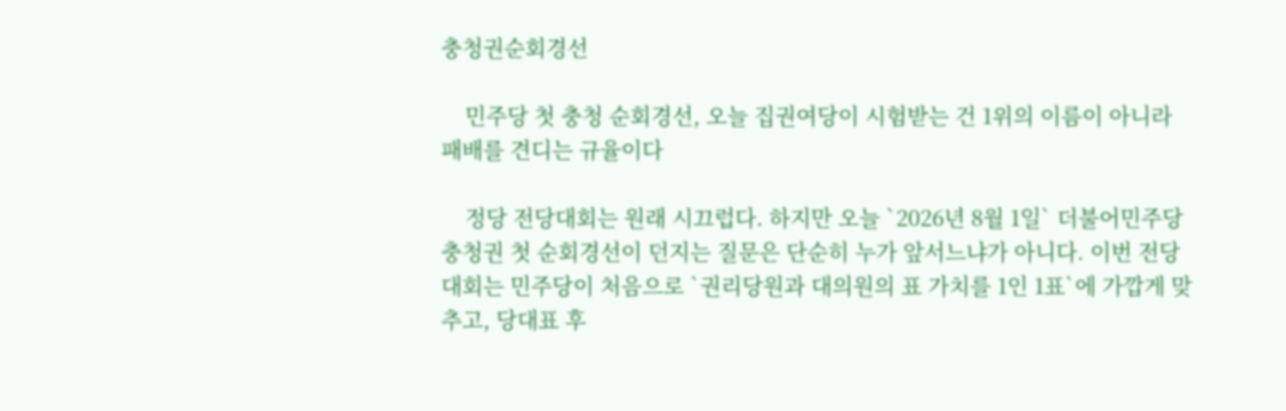충청권순회경선

    민주당 첫 충청 순회경선, 오늘 집권여당이 시험받는 건 1위의 이름이 아니라 패배를 견디는 규율이다

    정당 전당대회는 원래 시끄럽다. 하지만 오늘 `2026년 8월 1일` 더불어민주당 충청권 첫 순회경선이 던지는 질문은 단순히 누가 앞서느냐가 아니다. 이번 전당대회는 민주당이 처음으로 `권리당원과 대의원의 표 가치를 1인 1표`에 가깝게 맞추고, 당대표 후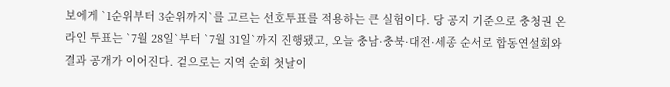보에게 `1순위부터 3순위까지`를 고르는 선호투표를 적용하는 큰 실험이다. 당 공지 기준으로 충청권 온라인 투표는 `7월 28일`부터 `7월 31일`까지 진행됐고, 오늘 충남·충북·대전·세종 순서로 합동연설회와 결과 공개가 이어진다. 겉으로는 지역 순회 첫날이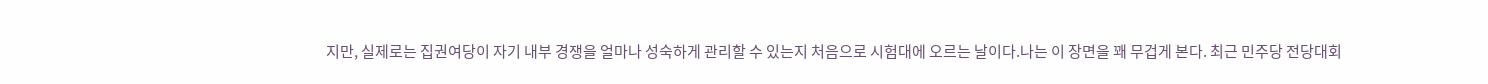지만, 실제로는 집권여당이 자기 내부 경쟁을 얼마나 성숙하게 관리할 수 있는지 처음으로 시험대에 오르는 날이다.나는 이 장면을 꽤 무겁게 본다. 최근 민주당 전당대회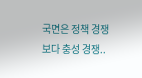국면은 정책 경쟁보다 충성 경쟁..